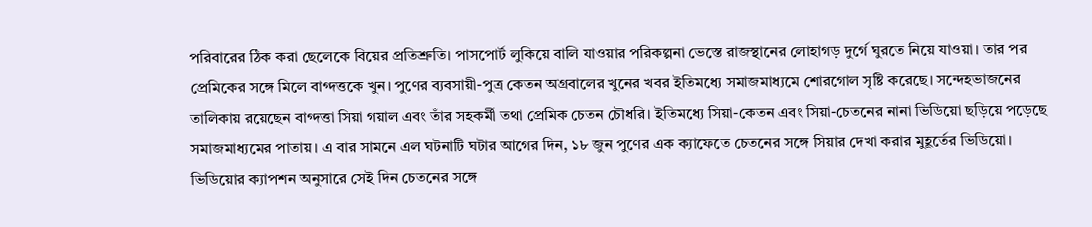পরিবারের ঠিক করা ছেলেকে বিয়ের প্রতিশ্রুতি। পাসপোর্ট লুকিয়ে বালি যাওয়ার পরিকল্পনা ভেস্তে রাজস্থানের লোহাগড় দুর্গে ঘুরতে নিয়ে যাওয়া। তার পর প্রেমিকের সঙ্গে মিলে বাগ্দত্তকে খুন। পুণের ব্যবসায়ী-পুত্র কেতন অগ্রবালের খুনের খবর ইতিমধ্যে সমাজমাধ্যমে শোরগোল সৃষ্টি করেছে। সন্দেহভাজনের তালিকায় রয়েছেন বাগ্দত্তা সিয়া গয়াল এবং তাঁর সহকর্মী তথা প্রেমিক চেতন চৌধরি। ইতিমধ্যে সিয়া-কেতন এবং সিয়া-চেতনের নানা ভিডিয়ো ছড়িয়ে পড়েছে সমাজমাধ্যমের পাতায়। এ বার সামনে এল ঘটনাটি ঘটার আগের দিন, ১৮ জুন পুণের এক ক্যাফেতে চেতনের সঙ্গে সিয়ার দেখা করার মুহূর্তের ভিডিয়ো। ভিডিয়োর ক্যাপশন অনুসারে সেই দিন চেতনের সঙ্গে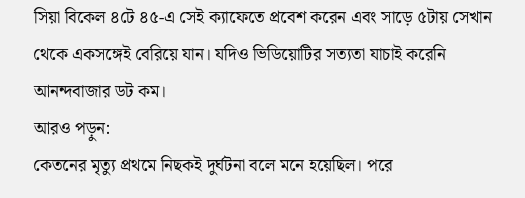সিয়া বিকেল ৪টে ৪৫-এ সেই ক্যাফেতে প্রবেশ করেন এবং সাড়ে ৫টায় সেখান থেকে একসঙ্গেই বেরিয়ে যান। যদিও ভিডিয়োটির সত্যতা যাচাই করেনি আনন্দবাজার ডট কম।
আরও পড়ুন:
কেতনের মৃত্যু প্রথমে নিছকই দুর্ঘটনা বলে মনে হয়েছিল। পরে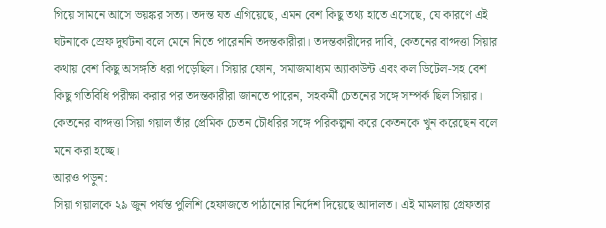গিয়ে সামনে আসে ভয়ঙ্কর সত্য। তদন্ত যত এগিয়েছে, এমন বেশ কিছু তথ্য হাতে এসেছে, যে কারণে এই ঘটনাকে স্রেফ দুর্ঘটনা বলে মেনে নিতে পারেননি তদন্তকারীরা। তদন্তকারীদের দাবি, কেতনের বাগ্দত্তা সিয়ার কথায় বেশ কিছু অসঙ্গতি ধরা পড়েছিল। সিয়ার ফোন, সমাজমাধ্যম অ্যাকাউন্ট এবং কল ডিটেল-সহ বেশ কিছু গতিবিধি পরীক্ষা করার পর তদন্তকারীরা জানতে পারেন, সহকর্মী চেতনের সঙ্গে সম্পর্ক ছিল সিয়ার। কেতনের বাগ্দত্তা সিয়া গয়াল তাঁর প্রেমিক চেতন চৌধরির সঙ্গে পরিকল্পনা করে কেতনকে খুন করেছেন বলে মনে করা হচ্ছে।
আরও পড়ুন:
সিয়া গয়ালকে ২৯ জুন পর্যন্ত পুলিশি হেফাজতে পাঠানোর নির্দেশ দিয়েছে আদালত। এই মামলায় গ্রেফতার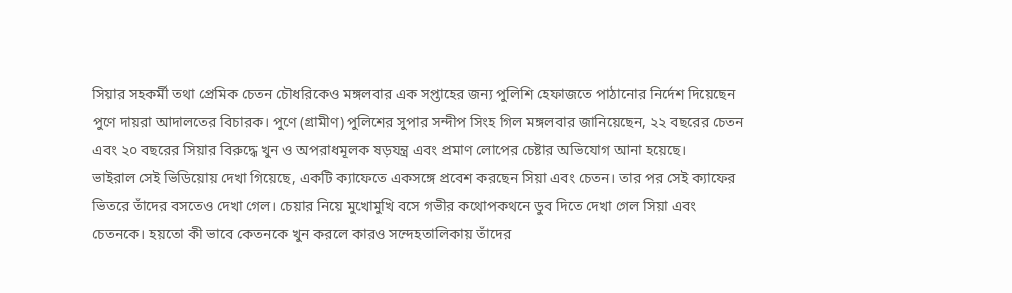সিয়ার সহকর্মী তথা প্রেমিক চেতন চৌধরিকেও মঙ্গলবার এক সপ্তাহের জন্য পুলিশি হেফাজতে পাঠানোর নির্দেশ দিয়েছেন পুণে দায়রা আদালতের বিচারক। পুণে (গ্রামীণ) পুলিশের সুপার সন্দীপ সিংহ গিল মঙ্গলবার জানিয়েছেন, ২২ বছরের চেতন এবং ২০ বছরের সিয়ার বিরুদ্ধে খুন ও অপরাধমূলক ষড়যন্ত্র এবং প্রমাণ লোপের চেষ্টার অভিযোগ আনা হয়েছে।
ভাইরাল সেই ভিডিয়োয় দেখা গিয়েছে, একটি ক্যাফেতে একসঙ্গে প্রবেশ করছেন সিয়া এবং চেতন। তার পর সেই ক্যাফের ভিতরে তাঁদের বসতেও দেখা গেল। চেয়ার নিয়ে মুখোমুখি বসে গভীর কথোপকথনে ডুব দিতে দেখা গেল সিয়া এবং চেতনকে। হয়তো কী ভাবে কেতনকে খুন করলে কারও সন্দেহতালিকায় তাঁদের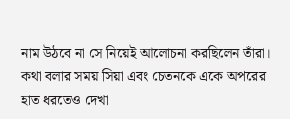নাম উঠবে না সে নিয়েই আলোচনা করছিলেন তাঁরা। কথা বলার সময় সিয়া এবং চেতনকে একে অপরের হাত ধরতেও দেখা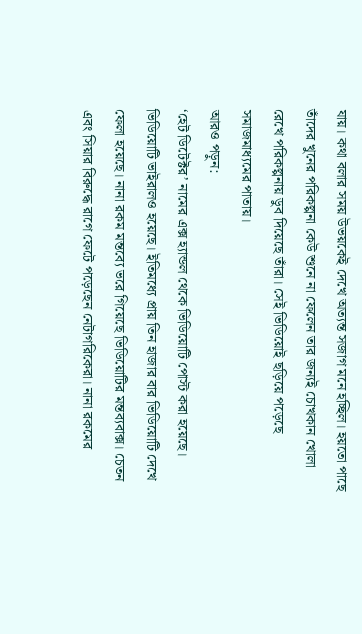যায়। কথা বলার সময় উভয়কেই দেখে অত্যন্ত সজাগ মনে হচ্ছিল। হয়তো পাছে তাঁদের খুনের পরিকল্পনা কেউ শুনে না ফেলেন তার জন্যই চোখকান খোলা রেখে পরিকল্পনায় ডুব দিয়েছে তাঁরা। সেই ভিডিয়োই ছড়িয়ে পড়েছে সমাজমাধ্যমের পাতায়।
আরও পড়ুন:
‘হেট ডিটেক্টর’ নামের এক্স হ্যান্ডল থেকে ভিডিয়োটি পোস্ট করা হয়েছে। ভিডিয়োটি ভাইরালও হয়েছে। ইতিমধ্যে প্রায় তিন হাজার বার ভিডিয়োটি দেখে ফেলা হয়েছে। নানা রকম মন্তব্যে ভরে গিয়েছে ভিডিয়োটির মন্তব্যবাক্স। চেতন এবং সিয়ার বিরুদ্ধে রাগে ফেটে পড়েছেন নেটাগরিকেরা। নানা রকমের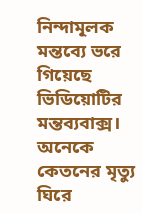নিন্দামূলক মন্তব্যে ভরে গিয়েছে ভিডিয়োটির মন্তব্যবাক্স। অনেকে কেতনের মৃত্যু ঘিরে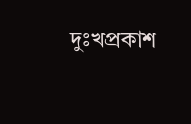দুঃখপ্রকাশ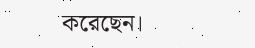করেছেন।